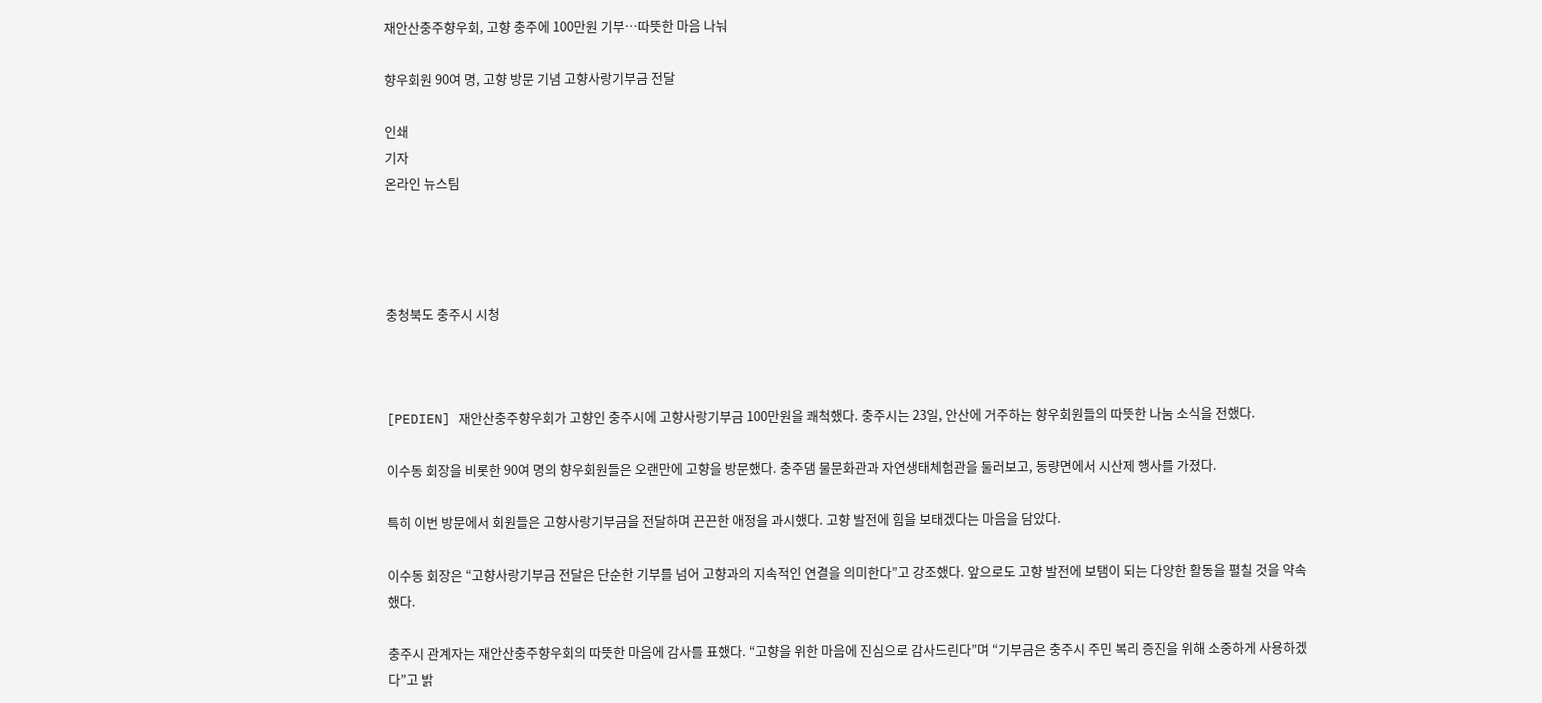재안산충주향우회, 고향 충주에 100만원 기부…따뜻한 마음 나눠

향우회원 90여 명, 고향 방문 기념 고향사랑기부금 전달

인쇄
기자
온라인 뉴스팀




충청북도 충주시 시청



[PEDIEN] 재안산충주향우회가 고향인 충주시에 고향사랑기부금 100만원을 쾌척했다. 충주시는 23일, 안산에 거주하는 향우회원들의 따뜻한 나눔 소식을 전했다.

이수동 회장을 비롯한 90여 명의 향우회원들은 오랜만에 고향을 방문했다. 충주댐 물문화관과 자연생태체험관을 둘러보고, 동량면에서 시산제 행사를 가졌다.

특히 이번 방문에서 회원들은 고향사랑기부금을 전달하며 끈끈한 애정을 과시했다. 고향 발전에 힘을 보태겠다는 마음을 담았다.

이수동 회장은 “고향사랑기부금 전달은 단순한 기부를 넘어 고향과의 지속적인 연결을 의미한다”고 강조했다. 앞으로도 고향 발전에 보탬이 되는 다양한 활동을 펼칠 것을 약속했다.

충주시 관계자는 재안산충주향우회의 따뜻한 마음에 감사를 표했다. “고향을 위한 마음에 진심으로 감사드린다”며 “기부금은 충주시 주민 복리 증진을 위해 소중하게 사용하겠다”고 밝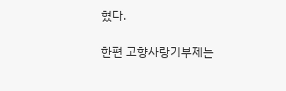혔다.

한편 고향사랑기부제는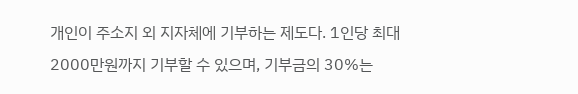개인이 주소지 외 지자체에 기부하는 제도다. 1인당 최대 2000만원까지 기부할 수 있으며, 기부금의 30%는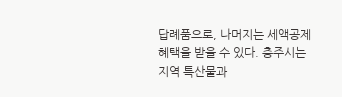답례품으로, 나머지는 세액공제 혜택을 받을 수 있다. 충주시는 지역 특산물과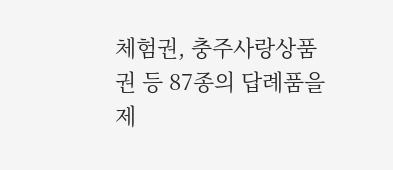체험권, 충주사랑상품권 등 87종의 답례품을 제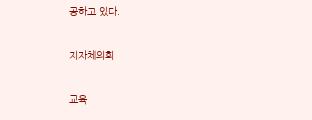공하고 있다.

지자체의회

교육